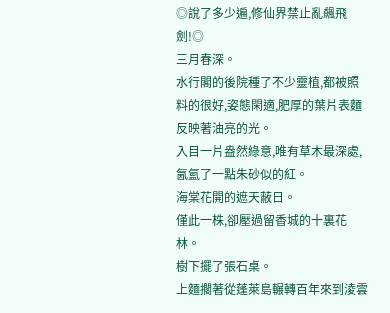◎說了多少遍,修仙界禁止亂飆飛劍!◎
三月春深。
水行閣的後院種了不少靈植,都被照料的很好,姿態閑適,肥厚的葉片表麵反映著油亮的光。
入目一片盎然綠意,唯有草木最深處,氤氳了一點朱砂似的紅。
海棠花開的遮天蔽日。
僅此一株,卻壓過留香城的十裏花林。
樹下擺了張石桌。
上麵擱著從蓬萊島輾轉百年來到淩雲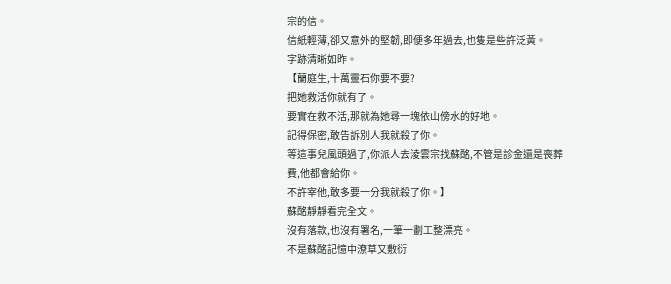宗的信。
信紙輕薄,卻又意外的堅韌,即便多年過去,也隻是些許泛黃。
字跡清晰如昨。
【蘭庭生,十萬靈石你要不要?
把她救活你就有了。
要實在救不活,那就為她尋一塊依山傍水的好地。
記得保密,敢告訴別人我就殺了你。
等這事兒風頭過了,你派人去淩雲宗找蘇酩,不管是診金還是喪葬費,他都會給你。
不許宰他,敢多要一分我就殺了你。】
蘇酩靜靜看完全文。
沒有落款,也沒有署名,一筆一劃工整漂亮。
不是蘇酩記憶中潦草又敷衍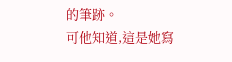的筆跡。
可他知道,這是她寫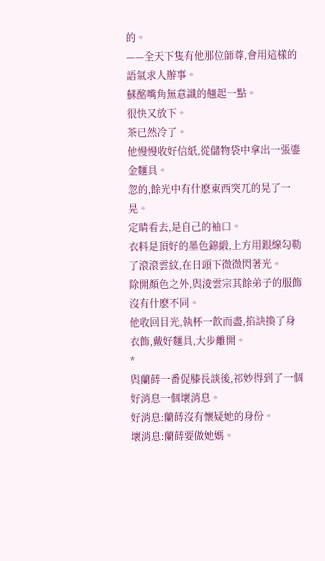的。
——全天下隻有他那位師尊,會用這樣的語氣求人辦事。
蘇酩嘴角無意識的翹起一點。
很快又放下。
茶已然冷了。
他慢慢收好信紙,從儲物袋中拿出一張鎏金麵具。
忽的,餘光中有什麽東西突兀的晃了一晃。
定睛看去,是自己的袖口。
衣料是頂好的墨色錦緞,上方用銀線勾勒了滾滾雲紋,在日頭下微微閃著光。
除開顏色之外,與淩雲宗其餘弟子的服飾沒有什麽不同。
他收回目光,執杯一飲而盡,掐訣換了身衣飾,戴好麵具,大步離開。
*
與蘭蒔一番促膝長談後,祁妙得到了一個好消息一個壞消息。
好消息:蘭蒔沒有懷疑她的身份。
壞消息:蘭蒔要做她媽。